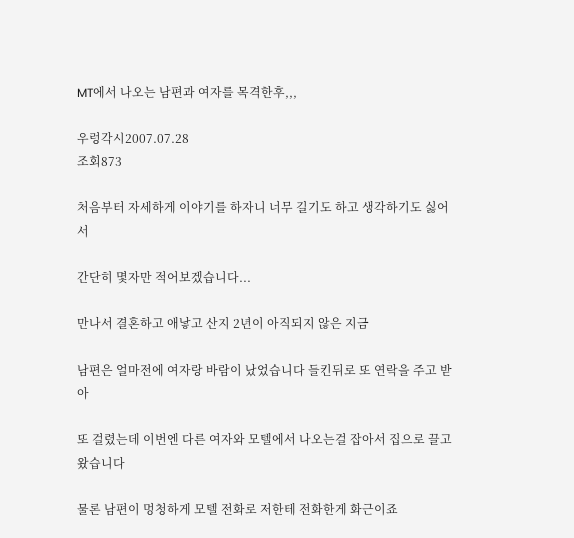MT에서 나오는 남편과 여자를 목격한후,,,

우렁각시2007.07.28
조회873

처음부터 자세하게 이야기를 하자니 너무 길기도 하고 생각하기도 싫어서

간단히 몇자만 적어보겠습니다...

만나서 결혼하고 애낳고 산지 2년이 아직되지 않은 지금

남편은 얼마전에 여자랑 바람이 났었습니다 들킨뒤로 또 연락을 주고 받아

또 걸렸는데 이번엔 다른 여자와 모텔에서 나오는걸 잡아서 집으로 끌고 왔습니다

물론 남편이 멍청하게 모텔 전화로 저한테 전화한게 화근이죠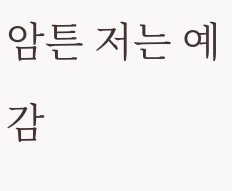암튼 저는 예감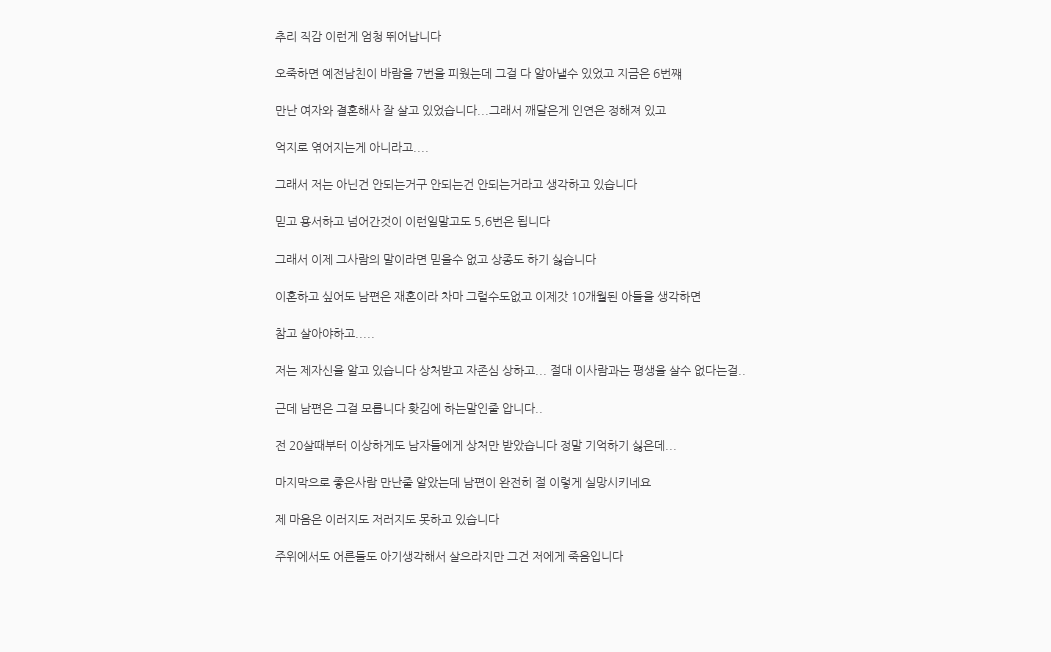추리 직감 이런게 엄청 뛰어납니다

오죽하면 예전남친이 바람을 7번을 피웠는데 그걸 다 알아낼수 있었고 지금은 6번쨰

만난 여자와 결혼해사 잘 살고 있었습니다...그래서 깨달은게 인연은 정해져 있고

억지로 엮어지는게 아니라고....

그래서 저는 아닌건 안되는거구 안되는건 안되는거라고 생각하고 있습니다

믿고 용서하고 넘어간것이 이런일말고도 5,6번은 됩니다

그래서 이제 그사람의 말이라면 믿을수 없고 상종도 하기 싫습니다

이혼하고 싶어도 남편은 재혼이라 차마 그럴수도없고 이제갓 10개월된 아들을 생각하면

참고 살아야하고.....

저는 제자신을 알고 있습니다 상처받고 자존심 상하고... 절대 이사람과는 평생을 살수 없다는걸..

근데 남편은 그걸 모릅니다 홧김에 하는말인줄 압니다..

전 20살때부터 이상하게도 남자들에게 상처만 받았습니다 정말 기억하기 싫은데...

마지막으로 좋은사람 만난줄 알았는데 남편이 완전히 절 이렇게 실망시키네요

제 마음은 이러지도 저러지도 못하고 있습니다

주위에서도 어른들도 아기생각해서 살으라지만 그건 저에게 죽음입니다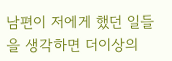남편이 저에게 했던 일들을 생각하면 더이상의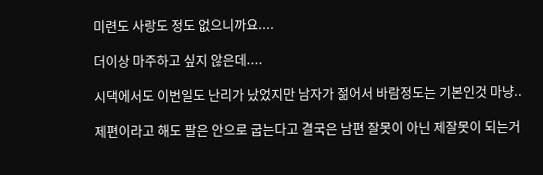미련도 사랑도 정도 없으니까요....

더이상 마주하고 싶지 않은데....

시댁에서도 이번일도 난리가 났었지만 남자가 젊어서 바람정도는 기본인것 마냥..

제편이라고 해도 팔은 안으로 굽는다고 결국은 남편 잘못이 아닌 제잘못이 되는거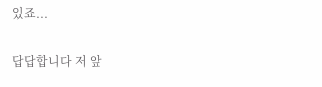있죠...

답답합니다 저 앞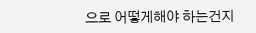으로 어떻게해야 하는건지